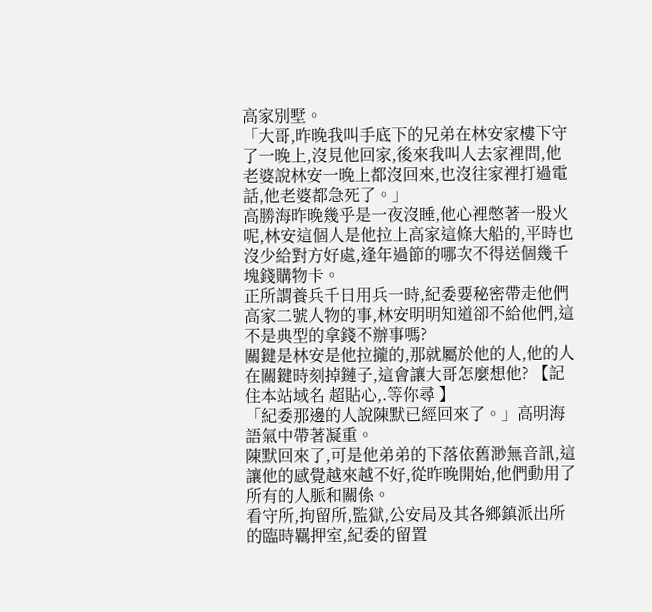高家別墅。
「大哥,昨晚我叫手底下的兄弟在林安家樓下守了一晚上,沒見他回家,後來我叫人去家裡問,他老婆說林安一晚上都沒回來,也沒往家裡打過電話,他老婆都急死了。」
高勝海昨晚幾乎是一夜沒睡,他心裡憋著一股火呢,林安這個人是他拉上高家這條大船的,平時也沒少給對方好處,逢年過節的哪次不得送個幾千塊錢購物卡。
正所謂養兵千日用兵一時,紀委要秘密帶走他們高家二號人物的事,林安明明知道卻不給他們,這不是典型的拿錢不辦事嗎?
關鍵是林安是他拉攏的,那就屬於他的人,他的人在關鍵時刻掉鏈子,這會讓大哥怎麼想他? 【記住本站域名 超貼心,.等你尋 】
「紀委那邊的人說陳默已經回來了。」高明海語氣中帶著凝重。
陳默回來了,可是他弟弟的下落依舊渺無音訊,這讓他的感覺越來越不好,從昨晚開始,他們動用了所有的人脈和關係。
看守所,拘留所,監獄,公安局及其各鄉鎮派出所的臨時羈押室,紀委的留置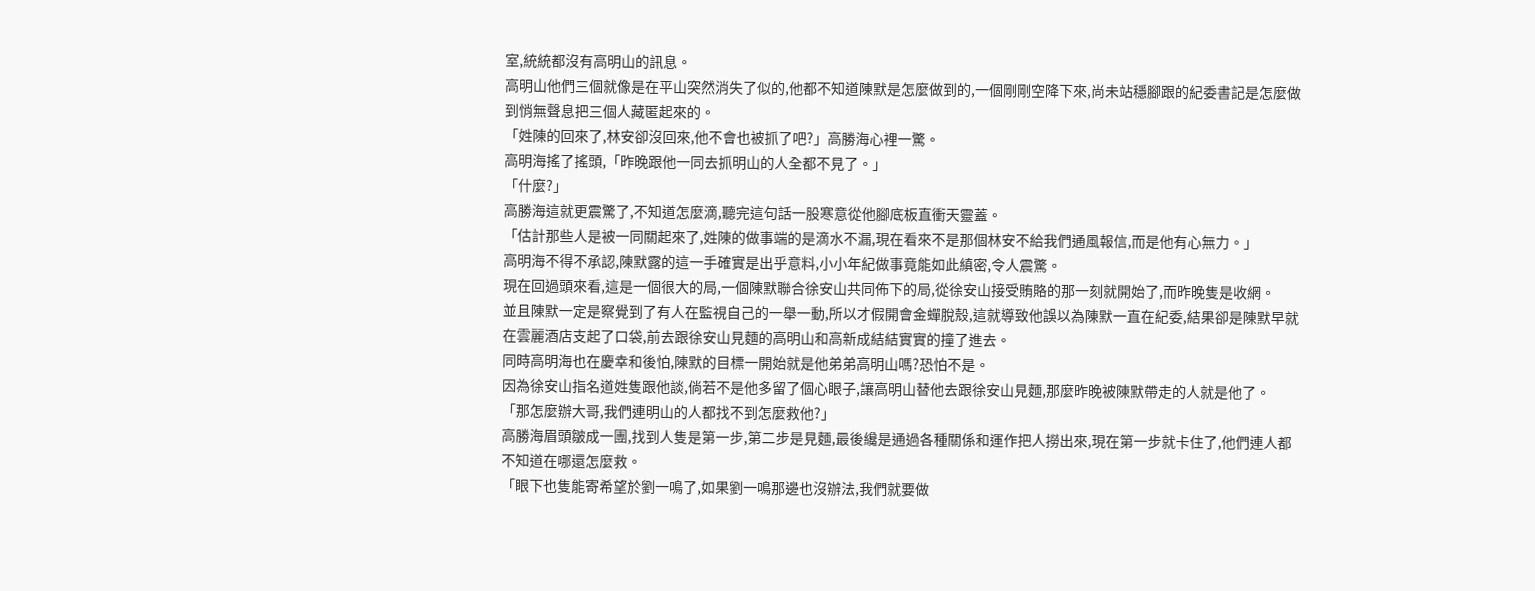室,統統都沒有高明山的訊息。
高明山他們三個就像是在平山突然消失了似的,他都不知道陳默是怎麼做到的,一個剛剛空降下來,尚未站穩腳跟的紀委書記是怎麼做到悄無聲息把三個人藏匿起來的。
「姓陳的回來了,林安卻沒回來,他不會也被抓了吧?」高勝海心裡一驚。
高明海搖了搖頭,「昨晚跟他一同去抓明山的人全都不見了。」
「什麼?」
高勝海這就更震驚了,不知道怎麼滴,聽完這句話一股寒意從他腳底板直衝天靈蓋。
「估計那些人是被一同關起來了,姓陳的做事端的是滴水不漏,現在看來不是那個林安不給我們通風報信,而是他有心無力。」
高明海不得不承認,陳默露的這一手確實是出乎意料,小小年紀做事竟能如此縝密,令人震驚。
現在回過頭來看,這是一個很大的局,一個陳默聯合徐安山共同佈下的局,從徐安山接受賄賂的那一刻就開始了,而昨晚隻是收網。
並且陳默一定是察覺到了有人在監視自己的一舉一動,所以才假開會金蟬脫殼,這就導致他誤以為陳默一直在紀委,結果卻是陳默早就在雲麗酒店支起了口袋,前去跟徐安山見麵的高明山和高新成結結實實的撞了進去。
同時高明海也在慶幸和後怕,陳默的目標一開始就是他弟弟高明山嗎?恐怕不是。
因為徐安山指名道姓隻跟他談,倘若不是他多留了個心眼子,讓高明山替他去跟徐安山見麵,那麼昨晚被陳默帶走的人就是他了。
「那怎麼辦大哥,我們連明山的人都找不到怎麼救他?」
高勝海眉頭皺成一團,找到人隻是第一步,第二步是見麵,最後纔是通過各種關係和運作把人撈出來,現在第一步就卡住了,他們連人都不知道在哪還怎麼救。
「眼下也隻能寄希望於劉一鳴了,如果劉一鳴那邊也沒辦法,我們就要做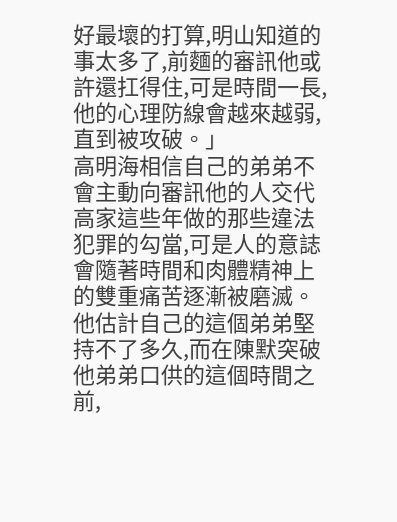好最壞的打算,明山知道的事太多了,前麵的審訊他或許還扛得住,可是時間一長,他的心理防線會越來越弱,直到被攻破。」
高明海相信自己的弟弟不會主動向審訊他的人交代高家這些年做的那些違法犯罪的勾當,可是人的意誌會隨著時間和肉體精神上的雙重痛苦逐漸被磨滅。
他估計自己的這個弟弟堅持不了多久,而在陳默突破他弟弟口供的這個時間之前,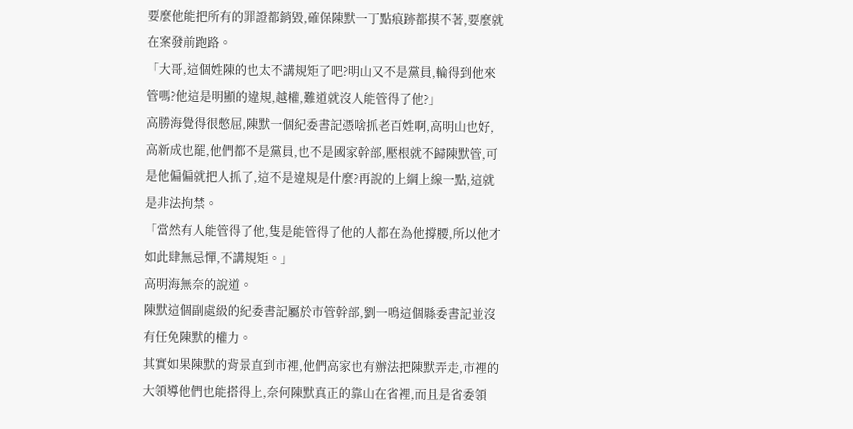要麼他能把所有的罪證都銷毀,確保陳默一丁點痕跡都摸不著,要麼就在案發前跑路。
「大哥,這個姓陳的也太不講規矩了吧?明山又不是黨員,輪得到他來管嗎?他這是明顯的違規,越權,難道就沒人能管得了他?」
高勝海覺得很憋屈,陳默一個紀委書記憑啥抓老百姓啊,高明山也好,高新成也罷,他們都不是黨員,也不是國家幹部,壓根就不歸陳默管,可是他偏偏就把人抓了,這不是違規是什麼?再說的上綱上線一點,這就是非法拘禁。
「當然有人能管得了他,隻是能管得了他的人都在為他撐腰,所以他才如此肆無忌憚,不講規矩。」
高明海無奈的說道。
陳默這個副處級的紀委書記屬於市管幹部,劉一鳴這個縣委書記並沒有任免陳默的權力。
其實如果陳默的背景直到市裡,他們高家也有辦法把陳默弄走,市裡的大領導他們也能搭得上,奈何陳默真正的靠山在省裡,而且是省委領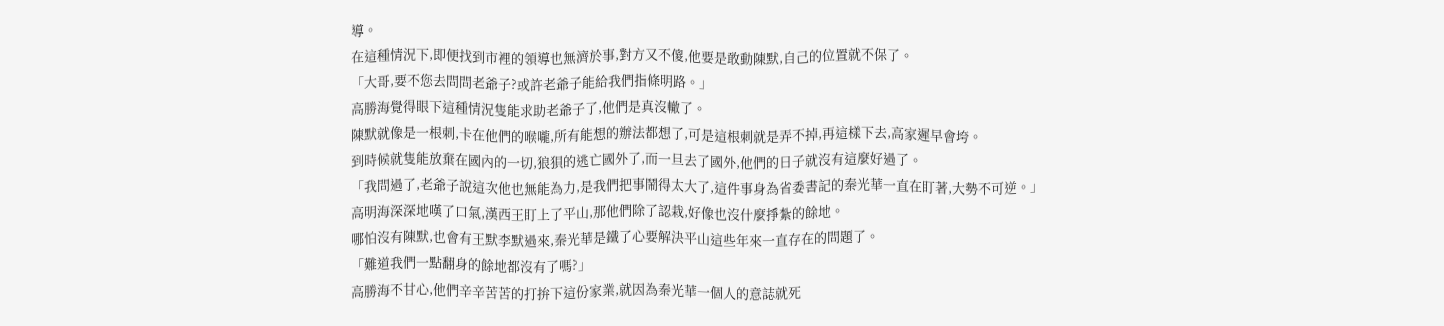導。
在這種情況下,即便找到市裡的領導也無濟於事,對方又不傻,他要是敢動陳默,自己的位置就不保了。
「大哥,要不您去問問老爺子?或許老爺子能給我們指條明路。」
高勝海覺得眼下這種情況隻能求助老爺子了,他們是真沒轍了。
陳默就像是一根刺,卡在他們的喉嚨,所有能想的辦法都想了,可是這根刺就是弄不掉,再這樣下去,高家遲早會垮。
到時候就隻能放棄在國內的一切,狼狽的逃亡國外了,而一旦去了國外,他們的日子就沒有這麼好過了。
「我問過了,老爺子說這次他也無能為力,是我們把事鬧得太大了,這件事身為省委書記的秦光華一直在盯著,大勢不可逆。」
高明海深深地嘆了口氣,漢西王盯上了平山,那他們除了認栽,好像也沒什麼掙紮的餘地。
哪怕沒有陳默,也會有王默李默過來,秦光華是鐵了心要解決平山這些年來一直存在的問題了。
「難道我們一點翻身的餘地都沒有了嗎?」
高勝海不甘心,他們辛辛苦苦的打拚下這份家業,就因為秦光華一個人的意誌就死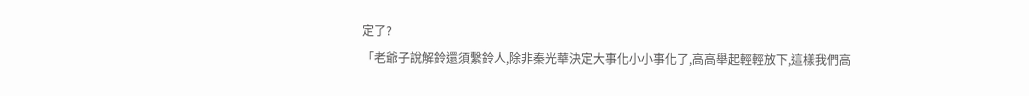定了?
「老爺子說解鈴還須繫鈴人,除非秦光華決定大事化小小事化了,高高舉起輕輕放下,這樣我們高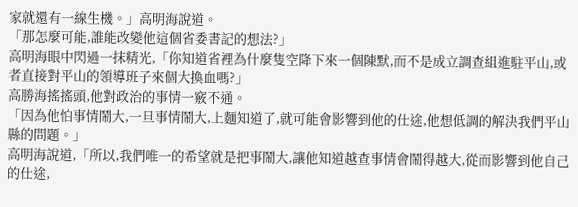家就還有一線生機。」高明海說道。
「那怎麼可能,誰能改變他這個省委書記的想法?」
高明海眼中閃過一抹精光,「你知道省裡為什麼隻空降下來一個陳默,而不是成立調查組進駐平山,或者直接對平山的領導班子來個大換血嗎?」
高勝海搖搖頭,他對政治的事情一竅不通。
「因為他怕事情鬧大,一旦事情鬧大,上麵知道了,就可能會影響到他的仕途,他想低調的解決我們平山縣的問題。」
高明海說道,「所以,我們唯一的希望就是把事鬧大,讓他知道越查事情會鬧得越大,從而影響到他自己的仕途,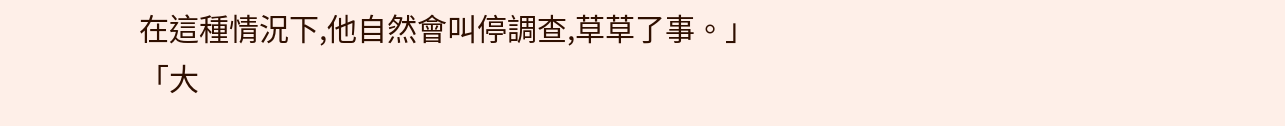在這種情況下,他自然會叫停調查,草草了事。」
「大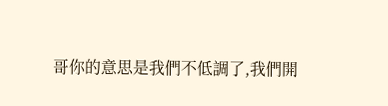哥你的意思是我們不低調了,我們開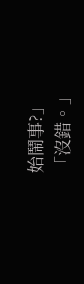始鬧事?」
「沒錯。」